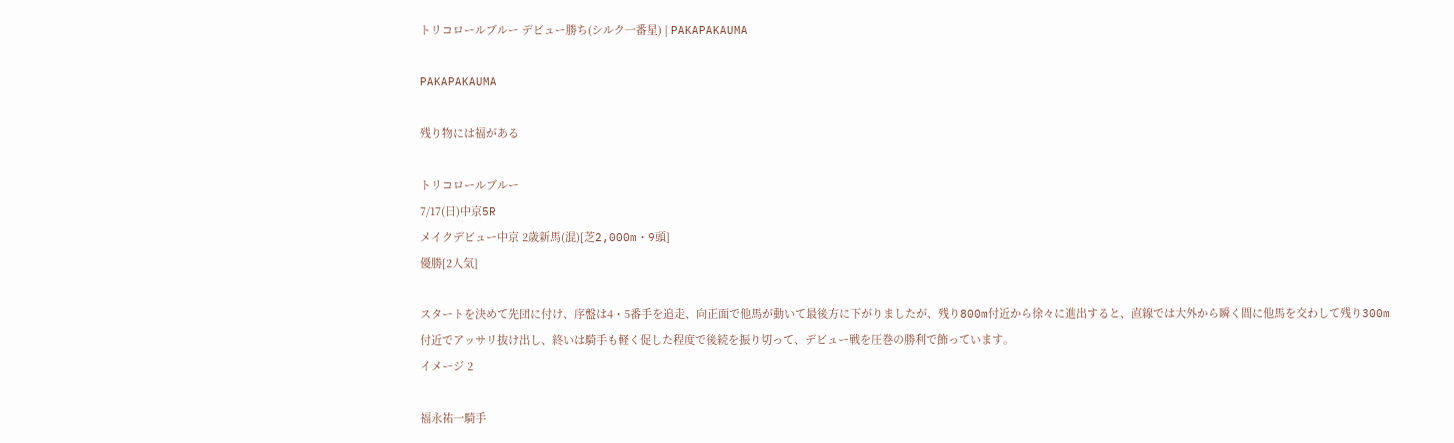トリコロールブルー デビュー勝ち(シルク一番星) | PAKAPAKAUMA

PAKAPAKAUMA

残り物には福がある

トリコロールブルー
7/17(日)中京5R
メイクデビュー中京 2歳新馬(混)[芝2,000m・9頭]
優勝[2人気]

スタートを決めて先団に付け、序盤は4・5番手を追走、向正面で他馬が動いて最後方に下がりましたが、残り800m付近から徐々に進出すると、直線では大外から瞬く間に他馬を交わして残り300m付近でアッサリ抜け出し、終いは騎手も軽く促した程度で後続を振り切って、デビュー戦を圧巻の勝利で飾っています。
イメージ 2

福永祐一騎手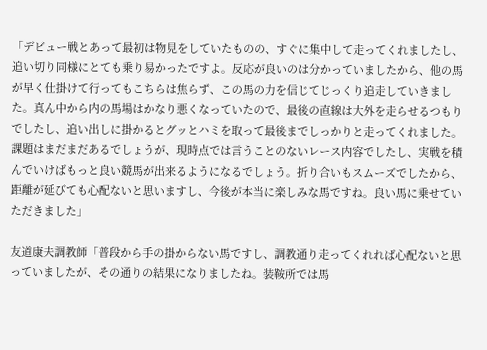「デビュー戦とあって最初は物見をしていたものの、すぐに集中して走ってくれましたし、追い切り同様にとても乗り易かったですよ。反応が良いのは分かっていましたから、他の馬が早く仕掛けて行ってもこちらは焦らず、この馬の力を信じてじっくり追走していきました。真ん中から内の馬場はかなり悪くなっていたので、最後の直線は大外を走らせるつもりでしたし、追い出しに掛かるとグッとハミを取って最後までしっかりと走ってくれました。課題はまだまだあるでしょうが、現時点では言うことのないレース内容でしたし、実戦を積んでいけばもっと良い競馬が出来るようになるでしょう。折り合いもスムーズでしたから、距離が延びても心配ないと思いますし、今後が本当に楽しみな馬ですね。良い馬に乗せていただきました」

友道康夫調教師「普段から手の掛からない馬ですし、調教通り走ってくれれば心配ないと思っていましたが、その通りの結果になりましたね。装鞍所では馬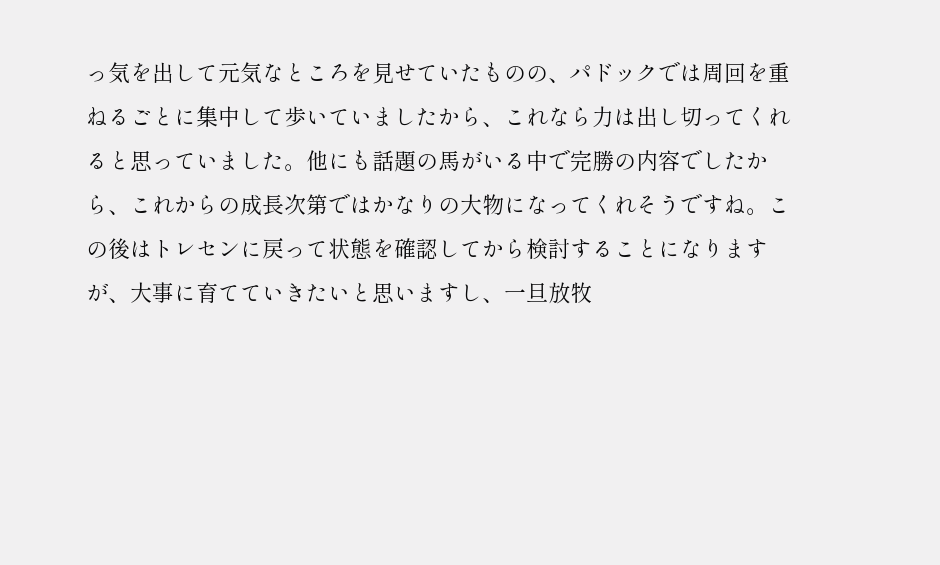っ気を出して元気なところを見せていたものの、パドックでは周回を重ねるごとに集中して歩いていましたから、これなら力は出し切ってくれると思っていました。他にも話題の馬がいる中で完勝の内容でしたから、これからの成長次第ではかなりの大物になってくれそうですね。この後はトレセンに戻って状態を確認してから検討することになりますが、大事に育てていきたいと思いますし、一旦放牧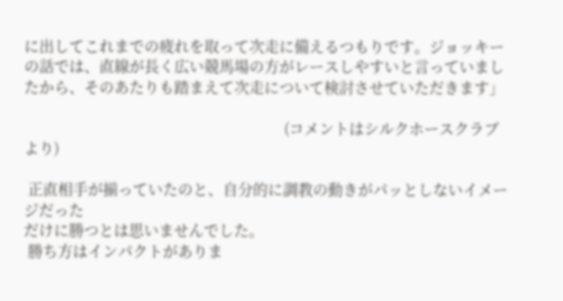に出してこれまでの疲れを取って次走に備えるつもりです。ジョッキーの話では、直線が長く広い競馬場の方がレースしやすいと言っていましたから、そのあたりも踏まえて次走について検討させていただきます」

                                                                 (コメントはシルクホースクラブより)

 正直相手が揃っていたのと、自分的に調教の動きがパッとしないイメージだった
だけに勝つとは思いませんでした。
 勝ち方はインパクトがありま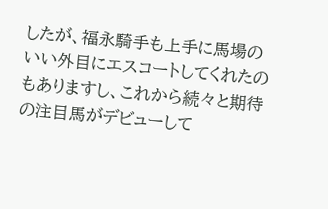したが、福永騎手も上手に馬場のいい外目にエスコートしてくれたのもありますし、これから続々と期待の注目馬がデビューして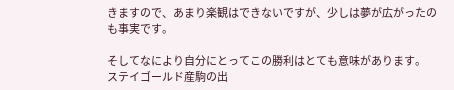きますので、あまり楽観はできないですが、少しは夢が広がったのも事実です。

そしてなにより自分にとってこの勝利はとても意味があります。
ステイゴールド産駒の出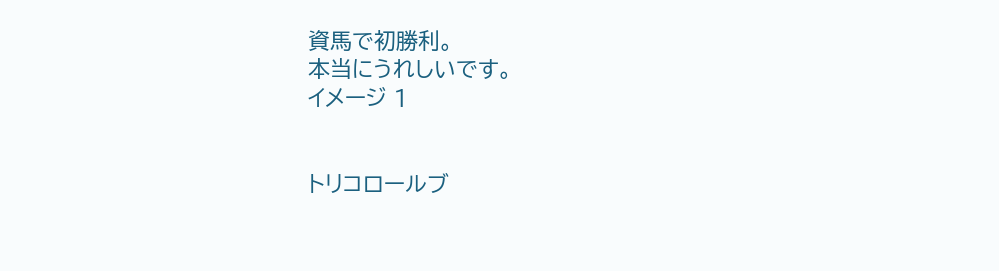資馬で初勝利。
本当にうれしいです。
イメージ 1


トリコロールブ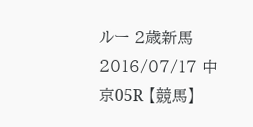ルー 2歳新馬 2016/07/17 中京05R 【競馬】